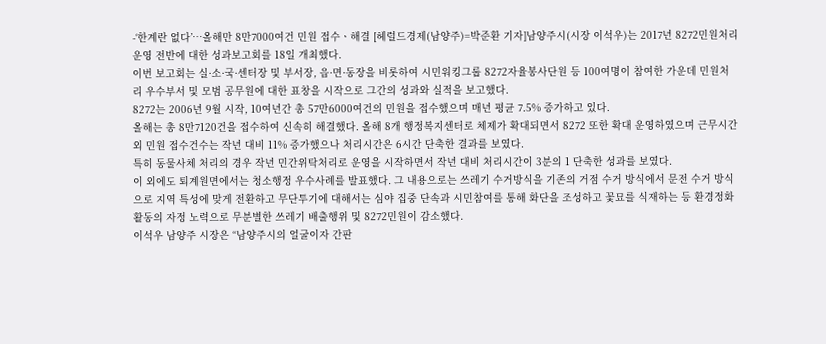-‘한계란 없다’…올해만 8만7000여건 민원 접수ㆍ해결 [헤럴드경제(남양주)=박준환 기자]남양주시(시장 이석우)는 2017년 8272민원처리 운영 전반에 대한 성과보고회를 18일 개최했다.
이번 보고회는 실·소·국·센터장 및 부서장, 읍·면·동장을 비롯하여 시민워킹그룹 8272자율봉사단원 등 100여명이 참여한 가운데 민원처리 우수부서 및 모범 공무원에 대한 표창을 시작으로 그간의 성과와 실적을 보고했다.
8272는 2006년 9월 시작, 10여년간 총 57만6000여건의 민원을 접수했으며 매년 평균 7.5% 증가하고 있다.
올해는 총 8만7120건을 접수하여 신속히 해결했다. 올해 8개 행정복지센터로 체제가 확대되면서 8272 또한 확대 운영하였으며 근무시간 외 민원 접수건수는 작년 대비 11% 증가했으나 처리시간은 6시간 단축한 결과를 보였다.
특히 동물사체 처리의 경우 작년 민간위탁처리로 운영을 시작하면서 작년 대비 처리시간이 3분의 1 단축한 성과를 보였다.
이 외에도 퇴계원면에서는 청소행정 우수사례를 발표했다. 그 내용으로는 쓰레기 수거방식을 기존의 거점 수거 방식에서 문전 수거 방식으로 지역 특성에 맞게 전환하고 무단투기에 대해서는 심야 집중 단속과 시민참여를 통해 화단을 조성하고 꽃묘를 식재하는 등 환경정화활동의 자정 노력으로 무분별한 쓰레기 배출행위 및 8272민원이 감소했다.
이석우 남양주 시장은 “남양주시의 얼굴이자 간판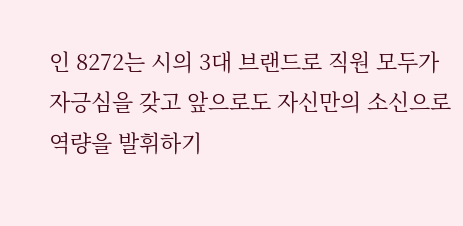인 8272는 시의 3대 브랜드로 직원 모두가 자긍심을 갖고 앞으로도 자신만의 소신으로 역량을 발휘하기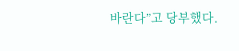바란다”고 당부했다.